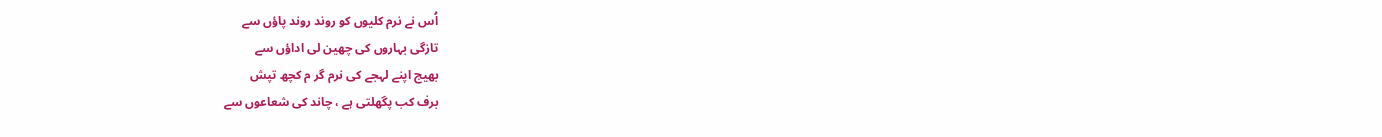اُس نے نرم کلیوں کو روند روند پاؤں سے
تازگی بہاروں کی چھین لی اداؤں سے
بھیج اپنے لہجے کی نرم گر م کچھ تپش
برف کب پگھلتی ہے ، چاند کی شعاعوں سے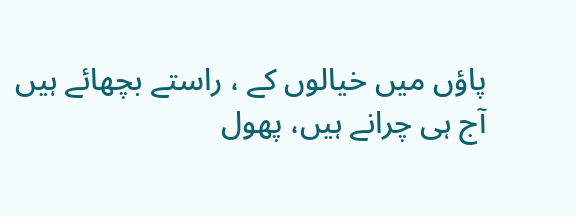پاؤں میں خیالوں کے ، راستے بچھائے ہیں
آج ہی چرانے ہیں، پھول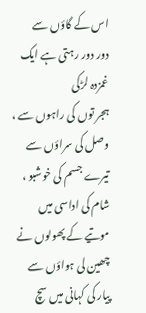اس کے گاؤں سے
دور دور رہتی ہے ایک غمزدہ لڑکی
ہجر توں کی راہوں سے ، وصل کی سراؤں سے
تیرے جسم کی خوشبو ، شام کی اداسی میں
موتیے کے پھولوں نے چھین لی ہواؤں سے
پیار کی کہانی میں سچ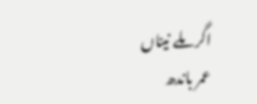اگر ملے نیناں
عمر باندھ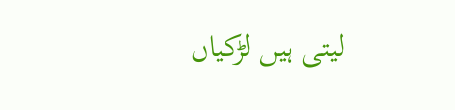لیتی ہیں لڑکیاں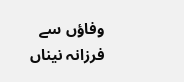وفاؤں سے
فرزانہ نیناں